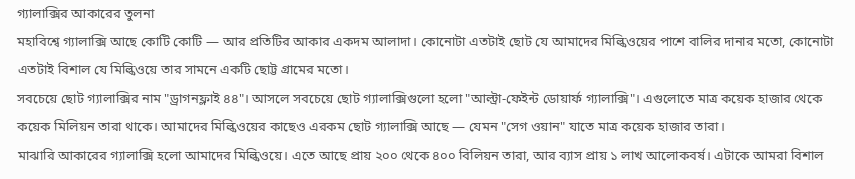গ্যালাক্সির আকারের তুলনা
মহাবিশ্বে গ্যালাক্সি আছে কোটি কোটি — আর প্রতিটির আকার একদম আলাদা। কোনোটা এতটাই ছোট যে আমাদের মিল্কিওয়ের পাশে বালির দানার মতো, কোনোটা এতটাই বিশাল যে মিল্কিওয়ে তার সামনে একটি ছোট্ট গ্রামের মতো।
সবচেয়ে ছোট গ্যালাক্সির নাম "ড্রাগনফ্লাই ৪৪"। আসলে সবচেয়ে ছোট গ্যালাক্সিগুলো হলো "আল্ট্রা-ফেইন্ট ডোয়ার্ফ গ্যালাক্সি"। এগুলোতে মাত্র কয়েক হাজার থেকে কয়েক মিলিয়ন তারা থাকে। আমাদের মিল্কিওয়ের কাছেও এরকম ছোট গ্যালাক্সি আছে — যেমন "সেগ ওয়ান" যাতে মাত্র কয়েক হাজার তারা।
মাঝারি আকারের গ্যালাক্সি হলো আমাদের মিল্কিওয়ে। এতে আছে প্রায় ২০০ থেকে ৪০০ বিলিয়ন তারা, আর ব্যাস প্রায় ১ লাখ আলোকবর্ষ। এটাকে আমরা বিশাল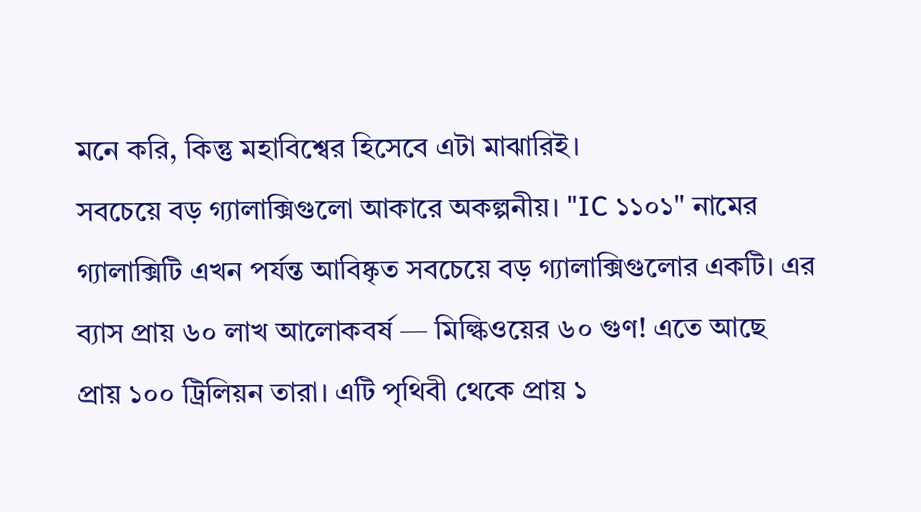মনে করি, কিন্তু মহাবিশ্বের হিসেবে এটা মাঝারিই।
সবচেয়ে বড় গ্যালাক্সিগুলো আকারে অকল্পনীয়। "IC ১১০১" নামের গ্যালাক্সিটি এখন পর্যন্ত আবিষ্কৃত সবচেয়ে বড় গ্যালাক্সিগুলোর একটি। এর ব্যাস প্রায় ৬০ লাখ আলোকবর্ষ — মিল্কিওয়ের ৬০ গুণ! এতে আছে প্রায় ১০০ ট্রিলিয়ন তারা। এটি পৃথিবী থেকে প্রায় ১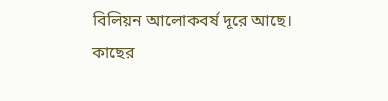বিলিয়ন আলোকবর্ষ দূরে আছে।
কাছের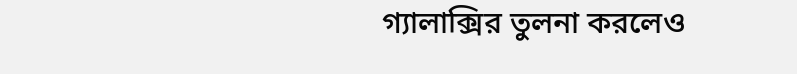গ্যালাক্সির তুলনা করলেও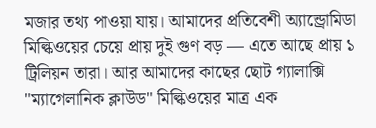মজার তথ্য পাওয়া যায়। আমাদের প্রতিবেশী অ্যান্ড্রোমিডা মিল্কিওয়ের চেয়ে প্রায় দুই গুণ বড় — এতে আছে প্রায় ১ ট্রিলিয়ন তারা। আর আমাদের কাছের ছোট গ্যালাক্সি "ম্যাগেলানিক ক্লাউড" মিল্কিওয়ের মাত্র এক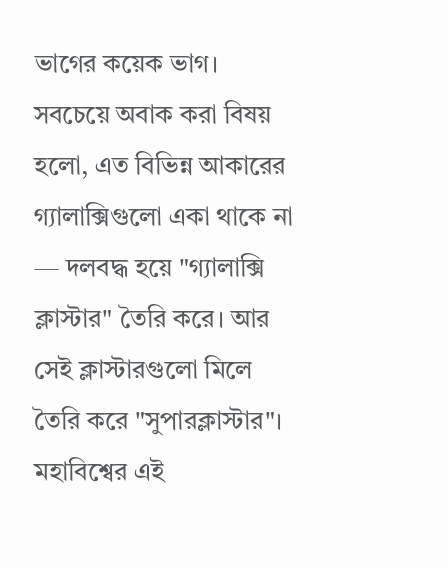ভাগের কয়েক ভাগ।
সবচেয়ে অবাক করা বিষয় হলো, এত বিভিন্ন আকারের গ্যালাক্সিগুলো একা থাকে না — দলবদ্ধ হয়ে "গ্যালাক্সি ক্লাস্টার" তৈরি করে। আর সেই ক্লাস্টারগুলো মিলে তৈরি করে "সুপারক্লাস্টার"। মহাবিশ্বের এই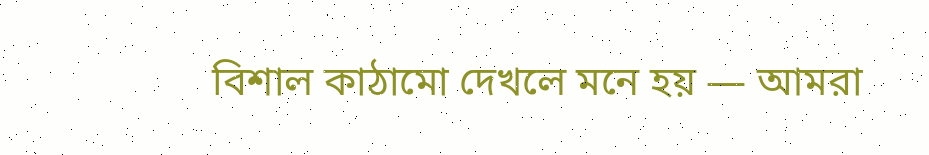বিশাল কাঠামো দেখলে মনে হয় — আমরা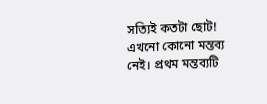সত্যিই কতটা ছোট!
এখনো কোনো মন্তব্য নেই। প্রথম মন্তব্যটি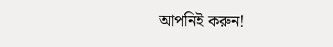আপনিই করুন!